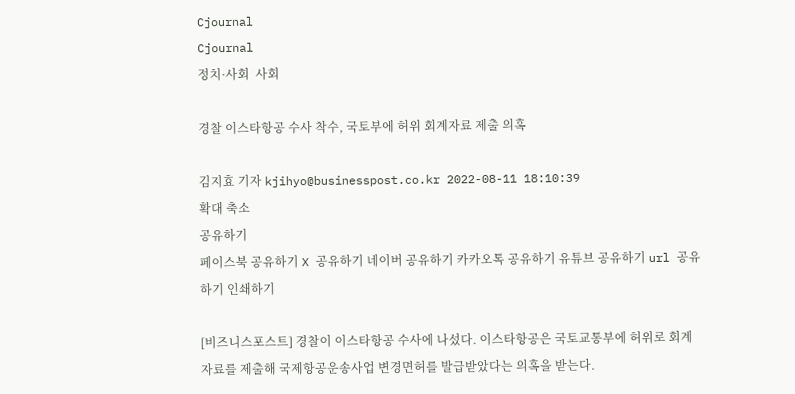Cjournal
Cjournal
정치·사회  사회

경찰 이스타항공 수사 착수, 국토부에 허위 회계자료 제출 의혹

김지효 기자 kjihyo@businesspost.co.kr 2022-08-11 18:10:39
확대 축소
공유하기
페이스북 공유하기 X 공유하기 네이버 공유하기 카카오톡 공유하기 유튜브 공유하기 url 공유하기 인쇄하기

[비즈니스포스트] 경찰이 이스타항공 수사에 나섰다. 이스타항공은 국토교통부에 허위로 회계자료를 제출해 국제항공운송사업 변경면허를 발급받았다는 의혹을 받는다.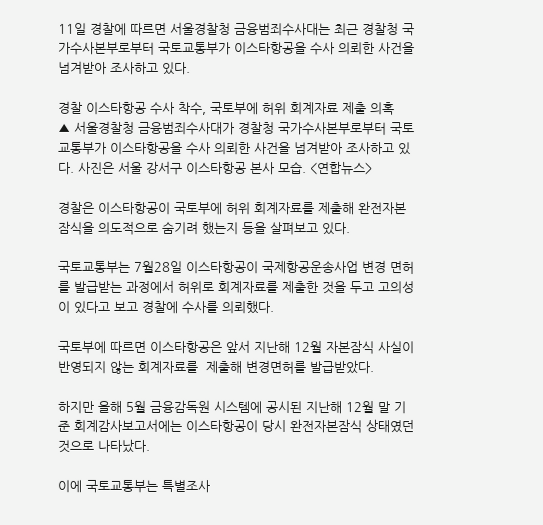11일 경찰에 따르면 서울경찰청 금융범죄수사대는 최근 경찰청 국가수사본부로부터 국토교통부가 이스타항공을 수사 의뢰한 사건을 넘겨받아 조사하고 있다.

경찰 이스타항공 수사 착수, 국토부에 허위 회계자료 제출 의혹
▲ 서울경찰청 금융범죄수사대가 경찰청 국가수사본부로부터 국토교통부가 이스타항공을 수사 의뢰한 사건을 넘겨받아 조사하고 있다. 사진은 서울 강서구 이스타항공 본사 모습. <연합뉴스>

경찰은 이스타항공이 국토부에 허위 회계자료를 제출해 완전자본잠식을 의도적으로 숨기려 했는지 등을 살펴보고 있다.

국토교통부는 7월28일 이스타항공이 국제항공운송사업 변경 면허를 발급받는 과정에서 허위로 회계자료를 제출한 것을 두고 고의성이 있다고 보고 경찰에 수사를 의뢰했다.

국토부에 따르면 이스타항공은 앞서 지난해 12월 자본잠식 사실이 반영되지 않는 회계자료를  제출해 변경면허를 발급받았다.

하지만 올해 5월 금융감독원 시스템에 공시된 지난해 12월 말 기준 회계감사보고서에는 이스타항공이 당시 완전자본잠식 상태였던 것으로 나타났다.

이에 국토교통부는 특별조사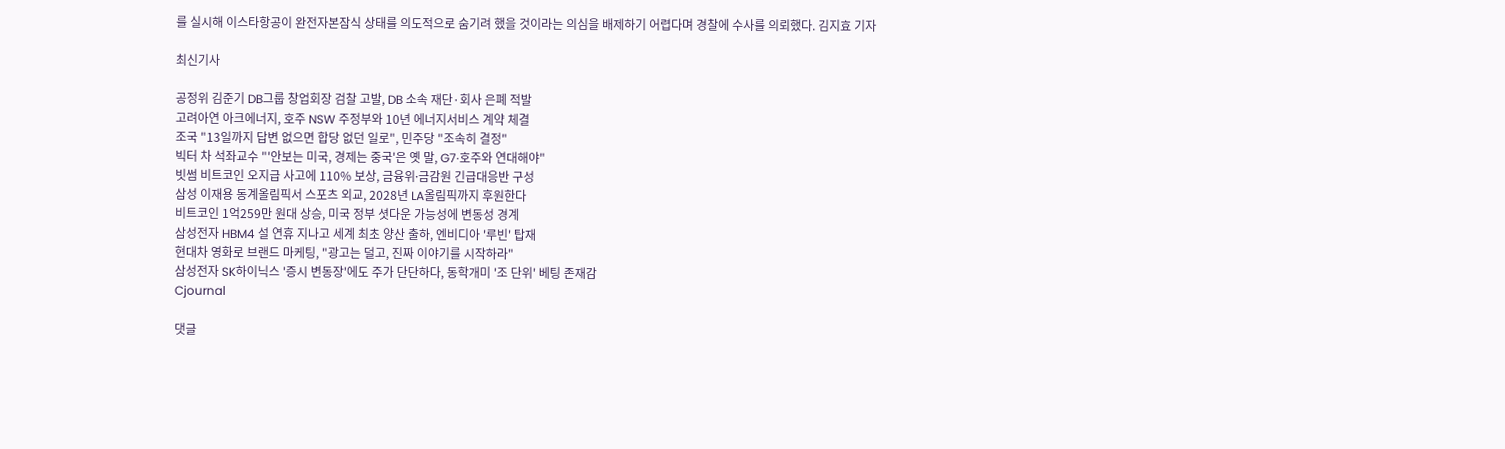를 실시해 이스타항공이 완전자본잠식 상태를 의도적으로 숨기려 했을 것이라는 의심을 배제하기 어렵다며 경찰에 수사를 의뢰했다. 김지효 기자

최신기사

공정위 김준기 DB그룹 창업회장 검찰 고발, DB 소속 재단·회사 은폐 적발
고려아연 아크에너지, 호주 NSW 주정부와 10년 에너지서비스 계약 체결
조국 "13일까지 답변 없으면 합당 없던 일로", 민주당 "조속히 결정"
빅터 차 석좌교수 "'안보는 미국, 경제는 중국'은 옛 말, G7·호주와 연대해야"
빗썸 비트코인 오지급 사고에 110% 보상, 금융위ᐧ금감원 긴급대응반 구성
삼성 이재용 동계올림픽서 스포츠 외교, 2028년 LA올림픽까지 후원한다
비트코인 1억259만 원대 상승, 미국 정부 셧다운 가능성에 변동성 경계
삼성전자 HBM4 설 연휴 지나고 세계 최초 양산 출하, 엔비디아 '루빈' 탑재
현대차 영화로 브랜드 마케팅, "광고는 덜고, 진짜 이야기를 시작하라"
삼성전자 SK하이닉스 '증시 변동장'에도 주가 단단하다, 동학개미 '조 단위' 베팅 존재감
Cjournal

댓글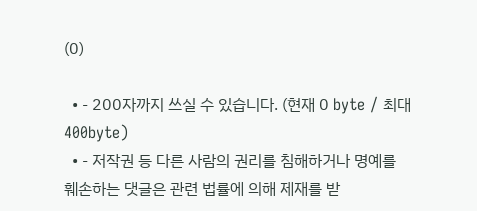(0)

  • - 200자까지 쓰실 수 있습니다. (현재 0 byte / 최대 400byte)
  • - 저작권 등 다른 사람의 권리를 침해하거나 명예를 훼손하는 댓글은 관련 법률에 의해 제재를 받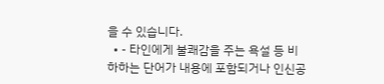을 수 있습니다.
  • - 타인에게 불쾌감을 주는 욕설 등 비하하는 단어가 내용에 포함되거나 인신공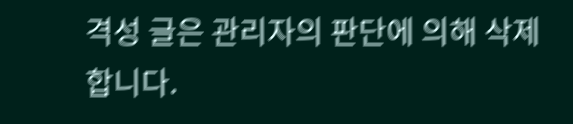격성 글은 관리자의 판단에 의해 삭제 합니다.